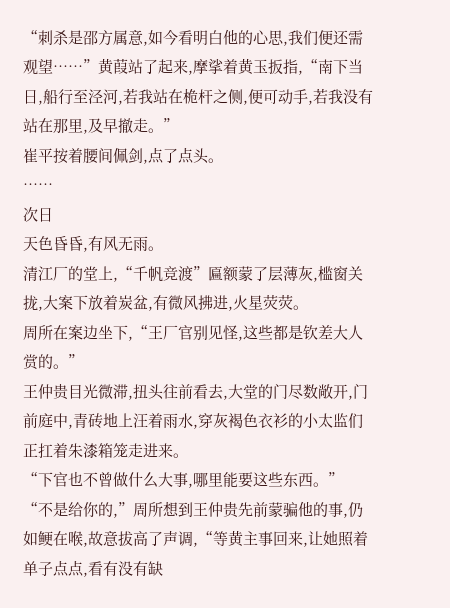“刺杀是邵方属意,如今看明白他的心思,我们便还需观望……”黄葭站了起来,摩挲着黄玉扳指,“南下当日,船行至泾河,若我站在桅杆之侧,便可动手,若我没有站在那里,及早撤走。”
崔平按着腰间佩剑,点了点头。
……
次日
天色昏昏,有风无雨。
清江厂的堂上,“千帆竞渡”匾额蒙了层薄灰,槛窗关拢,大案下放着炭盆,有微风拂进,火星荧荧。
周所在案边坐下,“王厂官别见怪,这些都是钦差大人赏的。”
王仲贵目光微滞,扭头往前看去,大堂的门尽数敞开,门前庭中,青砖地上汪着雨水,穿灰褐色衣衫的小太监们正扛着朱漆箱笼走进来。
“下官也不曾做什么大事,哪里能要这些东西。”
“不是给你的,”周所想到王仲贵先前蒙骗他的事,仍如鲠在喉,故意拔高了声调,“等黄主事回来,让她照着单子点点,看有没有缺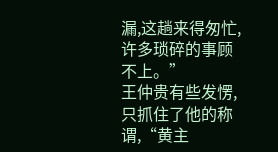漏,这趟来得匆忙,许多琐碎的事顾不上。”
王仲贵有些发愣,只抓住了他的称谓,“黄主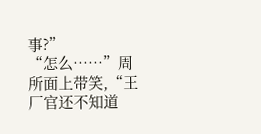事?”
“怎么……”周所面上带笑,“王厂官还不知道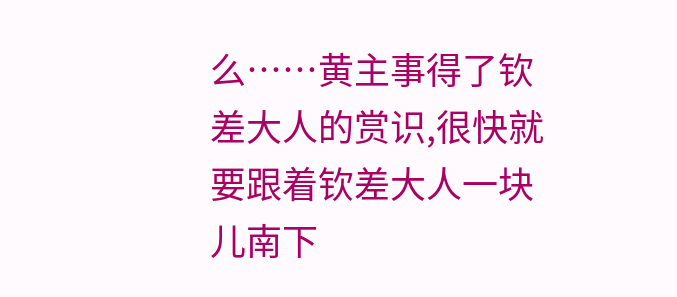么……黄主事得了钦差大人的赏识,很快就要跟着钦差大人一块儿南下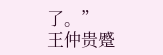了。”
王仲贵蹙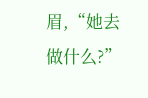眉,“她去做什么?”